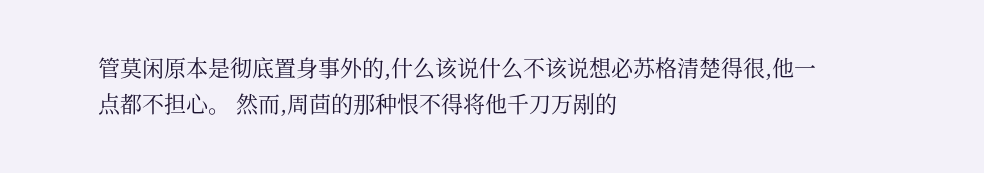管莫闲原本是彻底置身事外的,什么该说什么不该说想必苏格清楚得很,他一点都不担心。 然而,周茴的那种恨不得将他千刀万剐的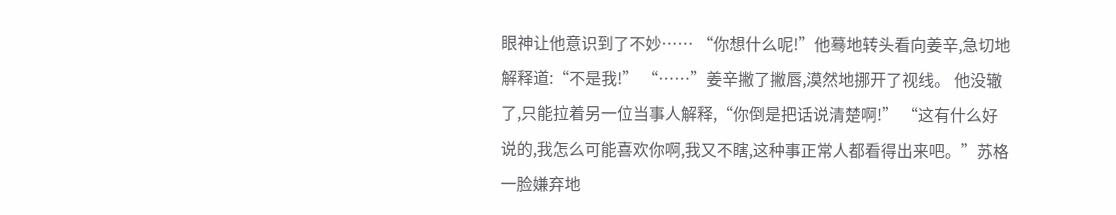眼神让他意识到了不妙…… “你想什么呢!”他蓦地转头看向姜辛,急切地解释道:“不是我!” “……”姜辛撇了撇唇,漠然地挪开了视线。 他没辙了,只能拉着另一位当事人解释,“你倒是把话说清楚啊!” “这有什么好说的,我怎么可能喜欢你啊,我又不瞎,这种事正常人都看得出来吧。”苏格一脸嫌弃地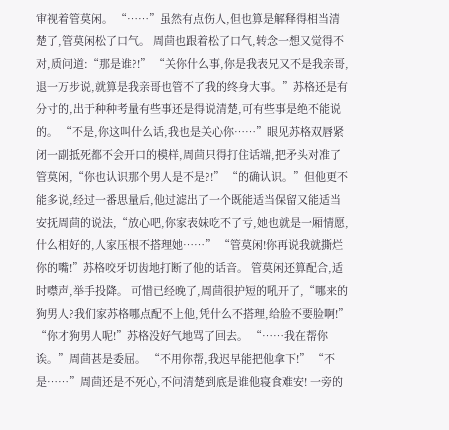审视着管莫闲。 “……”虽然有点伤人,但也算是解释得相当清楚了,管莫闲松了口气。 周茴也跟着松了口气,转念一想又觉得不对,质问道:“那是谁?!” “关你什么事,你是我表兄又不是我亲哥,退一万步说,就算是我亲哥也管不了我的终身大事。”苏格还是有分寸的,出于种种考量有些事还是得说清楚,可有些事是绝不能说的。 “不是,你这叫什么话,我也是关心你……”眼见苏格双唇紧闭一副抵死都不会开口的模样,周茴只得打住话端,把矛头对准了管莫闲,“你也认识那个男人是不是?!” “的确认识。”但他更不能多说,经过一番思量后,他过滤出了一个既能适当保留又能适当安抚周茴的说法,“放心吧,你家表妹吃不了亏,她也就是一厢情愿,什么相好的,人家压根不搭理她……” “管莫闲!你再说我就撕烂你的嘴!”苏格咬牙切齿地打断了他的话音。 管莫闲还算配合,适时噤声,举手投降。 可惜已经晚了,周茴很护短的吼开了,“哪来的狗男人?我们家苏格哪点配不上他,凭什么不搭理,给脸不要脸啊!” “你才狗男人呢!”苏格没好气地骂了回去。 “……我在帮你诶。”周茴甚是委屈。 “不用你帮,我迟早能把他拿下!” “不是……”周茴还是不死心,不问清楚到底是谁他寝食难安! 一旁的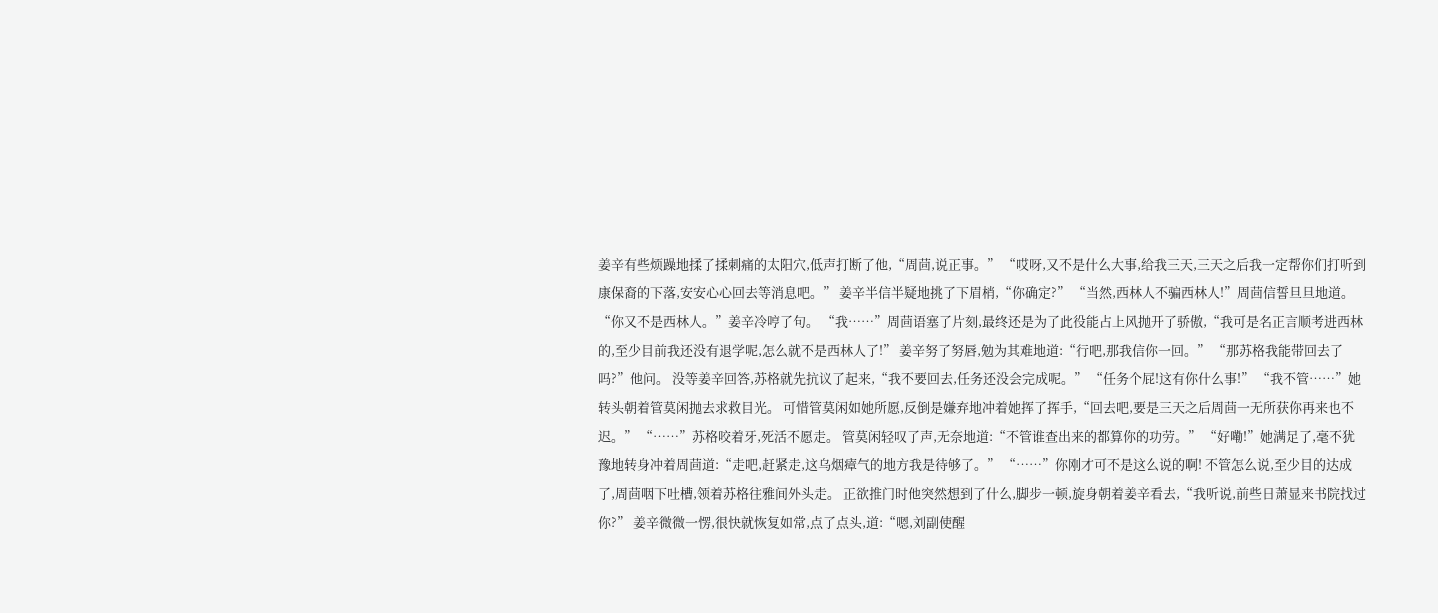姜辛有些烦躁地揉了揉刺痛的太阳穴,低声打断了他,“周茴,说正事。” “哎呀,又不是什么大事,给我三天,三天之后我一定帮你们打听到康保裔的下落,安安心心回去等消息吧。” 姜辛半信半疑地挑了下眉梢,“你确定?” “当然,西林人不骗西林人!”周茴信誓旦旦地道。 “你又不是西林人。”姜辛冷哼了句。 “我……”周茴语塞了片刻,最终还是为了此役能占上风抛开了骄傲,“我可是名正言顺考进西林的,至少目前我还没有退学呢,怎么就不是西林人了!” 姜辛努了努唇,勉为其难地道:“行吧,那我信你一回。” “那苏格我能带回去了吗?”他问。 没等姜辛回答,苏格就先抗议了起来,“我不要回去,任务还没会完成呢。” “任务个屁!这有你什么事!” “我不管……”她转头朝着管莫闲抛去求救目光。 可惜管莫闲如她所愿,反倒是嫌弃地冲着她挥了挥手,“回去吧,要是三天之后周茴一无所获你再来也不迟。” “……”苏格咬着牙,死活不愿走。 管莫闲轻叹了声,无奈地道:“不管谁查出来的都算你的功劳。” “好嘞!”她满足了,毫不犹豫地转身冲着周茴道:“走吧,赶紧走,这乌烟瘴气的地方我是待够了。” “……”你刚才可不是这么说的啊! 不管怎么说,至少目的达成了,周茴咽下吐槽,领着苏格往雅间外头走。 正欲推门时他突然想到了什么,脚步一顿,旋身朝着姜辛看去,“我听说,前些日萧显来书院找过你?” 姜辛微微一愣,很快就恢复如常,点了点头,道:“嗯,刘副使醒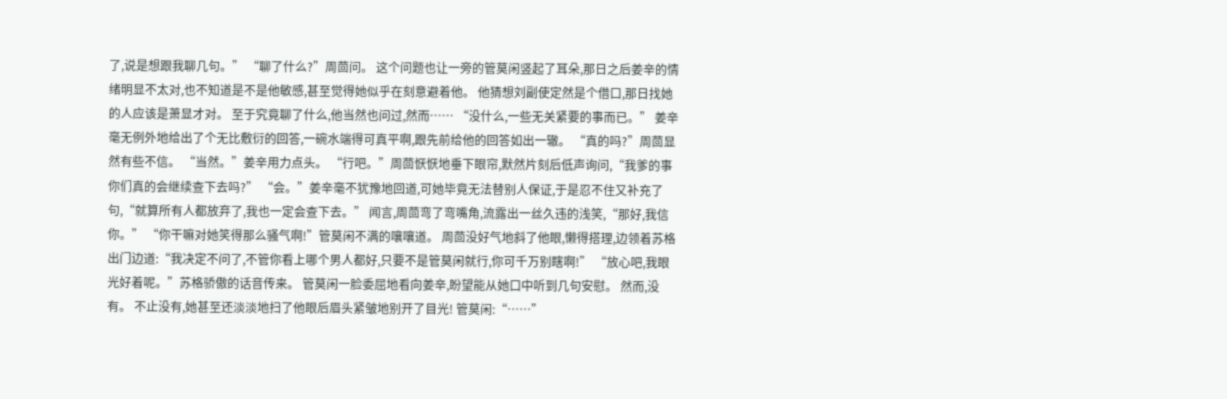了,说是想跟我聊几句。” “聊了什么?”周茴问。 这个问题也让一旁的管莫闲竖起了耳朵,那日之后姜辛的情绪明显不太对,也不知道是不是他敏感,甚至觉得她似乎在刻意避着他。 他猜想刘副使定然是个借口,那日找她的人应该是萧显才对。 至于究竟聊了什么,他当然也问过,然而…… “没什么,一些无关紧要的事而已。” 姜辛毫无例外地给出了个无比敷衍的回答,一碗水端得可真平啊,跟先前给他的回答如出一辙。 “真的吗?”周茴显然有些不信。 “当然。”姜辛用力点头。 “行吧。”周茴恹恹地垂下眼帘,默然片刻后低声询问,“我爹的事你们真的会继续查下去吗?” “会。”姜辛毫不犹豫地回道,可她毕竟无法替别人保证,于是忍不住又补充了句,“就算所有人都放弃了,我也一定会查下去。” 闻言,周茴弯了弯嘴角,流露出一丝久违的浅笑,“那好,我信你。” “你干嘛对她笑得那么骚气啊!”管莫闲不满的嚷嚷道。 周茴没好气地斜了他眼,懒得搭理,边领着苏格出门边道:“我决定不问了,不管你看上哪个男人都好,只要不是管莫闲就行,你可千万别瞎啊!” “放心吧,我眼光好着呢。”苏格骄傲的话音传来。 管莫闲一脸委屈地看向姜辛,盼望能从她口中听到几句安慰。 然而,没有。 不止没有,她甚至还淡淡地扫了他眼后眉头紧皱地别开了目光! 管莫闲:“……”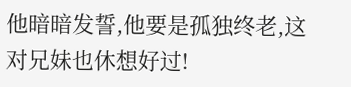他暗暗发誓,他要是孤独终老,这对兄妹也休想好过!